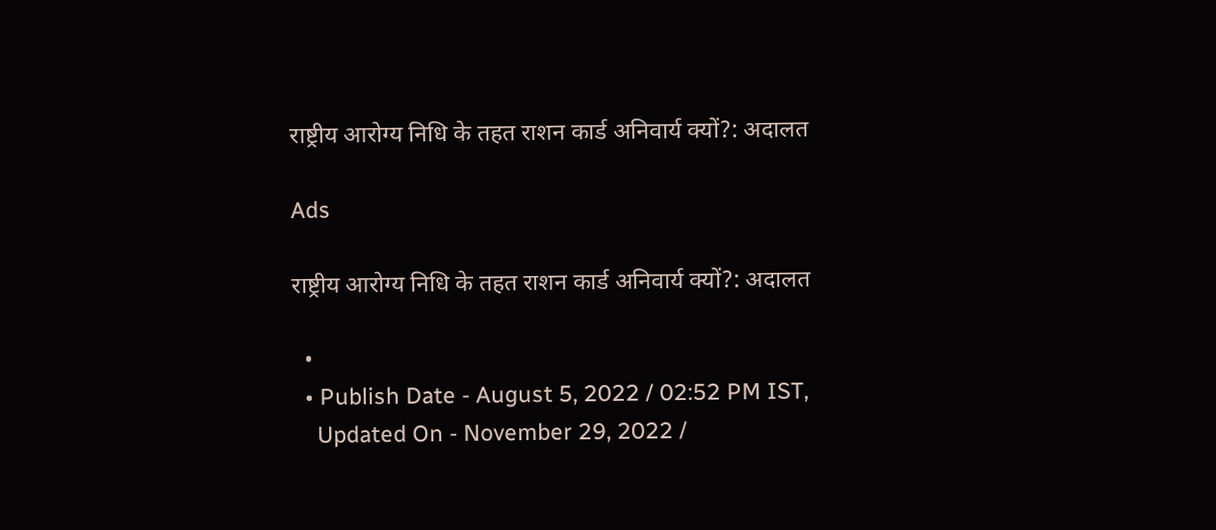राष्ट्रीय आरोग्य निधि के तहत राशन कार्ड अनिवार्य क्यों?: अदालत

Ads

राष्ट्रीय आरोग्य निधि के तहत राशन कार्ड अनिवार्य क्यों?: अदालत

  •
  • Publish Date - August 5, 2022 / 02:52 PM IST,
    Updated On - November 29, 2022 /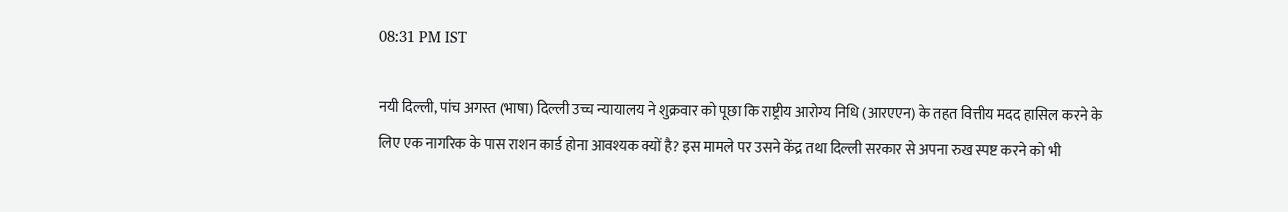08:31 PM IST

नयी दिल्ली, पांच अगस्त (भाषा) दिल्ली उच्च न्यायालय ने शुक्रवार को पूछा कि राष्ट्रीय आरोग्य निधि (आरएएन) के तहत वित्तीय मदद हासिल करने के लिए एक नागरिक के पास राशन कार्ड होना आवश्यक क्यों है? इस मामले पर उसने केंद्र तथा दिल्ली सरकार से अपना रुख स्पष्ट करने को भी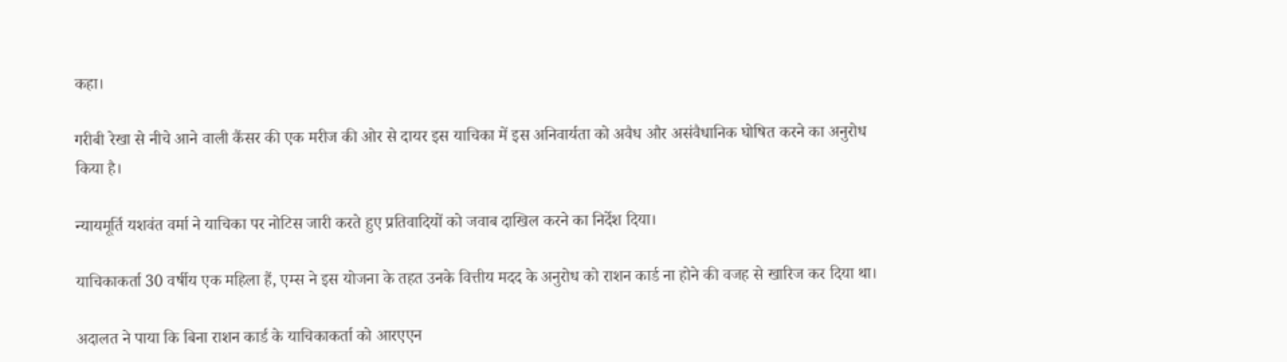कहा।

गरीबी रेखा से नीचे आने वाली कैंसर की एक मरीज की ओर से दायर इस याचिका में इस अनिवार्यता को अवैध और असंवैधानिक घोषित करने का अनुरोध किया है।

न्यायमूर्ति यशवंत वर्मा ने याचिका पर नोटिस जारी करते हुए प्रतिवादियों को जवाब दाखिल करने का निर्देश दिया।

याचिकाकर्ता 30 वर्षीय एक महिला हैं, एम्स ने इस योजना के तहत उनके वित्तीय मदद के अनुरोध को राशन कार्ड ना होने की वजह से खारिज कर दिया था।

अदालत ने पाया कि बिना राशन कार्ड के याचिकाकर्ता को आरएएन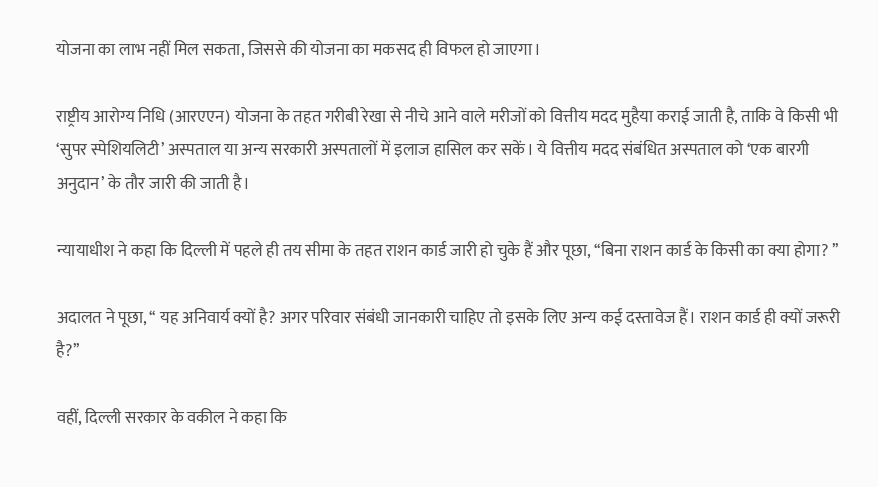योजना का लाभ नहीं मिल सकता, जिससे की योजना का मकसद ही विफल हो जाएगा।

राष्ट्रीय आरोग्य निधि (आरएएन) योजना के तहत गरीबी रेखा से नीचे आने वाले मरीजों को वित्तीय मदद मुहैया कराई जाती है, ताकि वे किसी भी ‘सुपर स्पेशियलिटी’ अस्पताल या अन्य सरकारी अस्पतालों में इलाज हासिल कर सकें। ये वित्तीय मदद संबंधित अस्पताल को ‘एक बारगी अनुदान’ के तौर जारी की जाती है।

न्यायाधीश ने कहा कि दिल्ली में पहले ही तय सीमा के तहत राशन कार्ड जारी हो चुके हैं और पूछा, ‘‘बिना राशन कार्ड के किसी का क्या होगा? ’’

अदालत ने पूछा, ‘‘ यह अनिवार्य क्यों है? अगर परिवार संबंधी जानकारी चाहिए तो इसके लिए अन्य कई दस्तावेज हैं। राशन कार्ड ही क्यों जरूरी है?’’

वहीं, दिल्ली सरकार के वकील ने कहा कि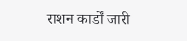राशन कार्डों जारी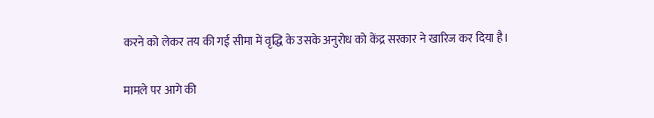करने को लेकर तय की गई सीमा में वृद्धि के उसके अनुरोध को केंद्र सरकार ने खारिज कर दिया है।

मामले पर आगे की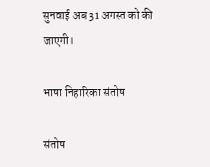सुनवाई अब 31 अगस्त को की जाएगी।

भाषा निहारिका संतोष

संतोष